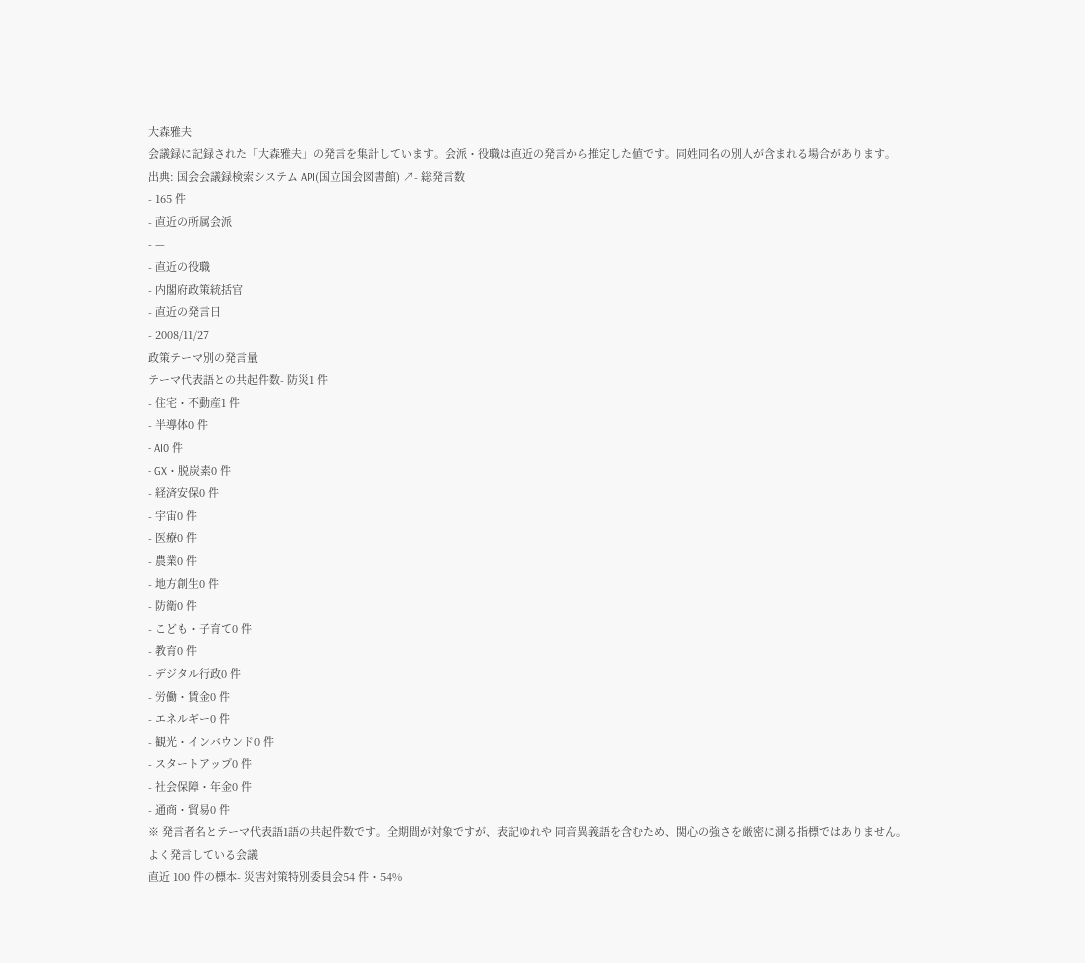大森雅夫
会議録に記録された「大森雅夫」の発言を集計しています。会派・役職は直近の発言から推定した値です。同姓同名の別人が含まれる場合があります。
出典: 国会会議録検索システム API(国立国会図書館) ↗- 総発言数
- 165 件
- 直近の所属会派
- —
- 直近の役職
- 内閣府政策統括官
- 直近の発言日
- 2008/11/27
政策テーマ別の発言量
テーマ代表語との共起件数- 防災1 件
- 住宅・不動産1 件
- 半導体0 件
- AI0 件
- GX・脱炭素0 件
- 経済安保0 件
- 宇宙0 件
- 医療0 件
- 農業0 件
- 地方創生0 件
- 防衛0 件
- こども・子育て0 件
- 教育0 件
- デジタル行政0 件
- 労働・賃金0 件
- エネルギー0 件
- 観光・インバウンド0 件
- スタートアップ0 件
- 社会保障・年金0 件
- 通商・貿易0 件
※ 発言者名とテーマ代表語1語の共起件数です。全期間が対象ですが、表記ゆれや 同音異義語を含むため、関心の強さを厳密に測る指標ではありません。
よく発言している会議
直近 100 件の標本- 災害対策特別委員会54 件・54%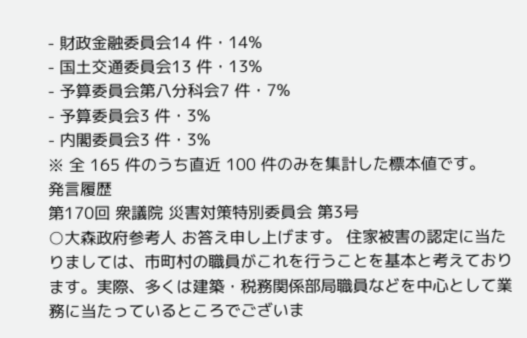- 財政金融委員会14 件・14%
- 国土交通委員会13 件・13%
- 予算委員会第八分科会7 件・7%
- 予算委員会3 件・3%
- 内閣委員会3 件・3%
※ 全 165 件のうち直近 100 件のみを集計した標本値です。
発言履歴
第170回 衆議院 災害対策特別委員会 第3号
○大森政府参考人 お答え申し上げます。 住家被害の認定に当たりましては、市町村の職員がこれを行うことを基本と考えております。実際、多くは建築・税務関係部局職員などを中心として業務に当たっているところでございま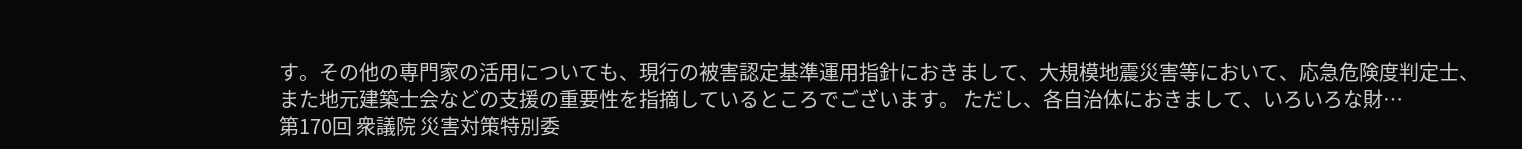す。その他の専門家の活用についても、現行の被害認定基準運用指針におきまして、大規模地震災害等において、応急危険度判定士、また地元建築士会などの支援の重要性を指摘しているところでございます。 ただし、各自治体におきまして、いろいろな財…
第170回 衆議院 災害対策特別委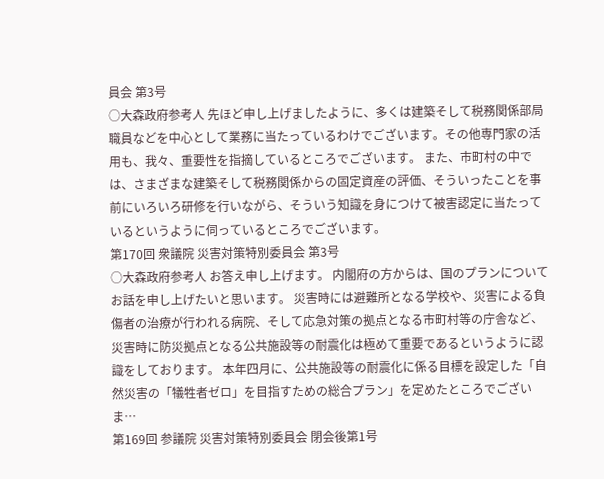員会 第3号
○大森政府参考人 先ほど申し上げましたように、多くは建築そして税務関係部局職員などを中心として業務に当たっているわけでございます。その他専門家の活用も、我々、重要性を指摘しているところでございます。 また、市町村の中では、さまざまな建築そして税務関係からの固定資産の評価、そういったことを事前にいろいろ研修を行いながら、そういう知識を身につけて被害認定に当たっているというように伺っているところでございます。
第170回 衆議院 災害対策特別委員会 第3号
○大森政府参考人 お答え申し上げます。 内閣府の方からは、国のプランについてお話を申し上げたいと思います。 災害時には避難所となる学校や、災害による負傷者の治療が行われる病院、そして応急対策の拠点となる市町村等の庁舎など、災害時に防災拠点となる公共施設等の耐震化は極めて重要であるというように認識をしております。 本年四月に、公共施設等の耐震化に係る目標を設定した「自然災害の「犠牲者ゼロ」を目指すための総合プラン」を定めたところでございま…
第169回 参議院 災害対策特別委員会 閉会後第1号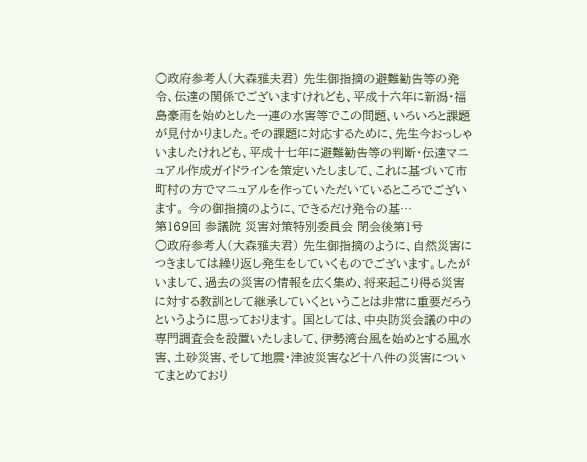○政府参考人(大森雅夫君) 先生御指摘の避難勧告等の発令、伝達の関係でございますけれども、平成十六年に新潟・福島豪雨を始めとした一連の水害等でこの問題、いろいろと課題が見付かりました。その課題に対応するために、先生今おっしゃいましたけれども、平成十七年に避難勧告等の判断・伝達マニュアル作成ガイドラインを策定いたしまして、これに基づいて市町村の方でマニュアルを作っていただいているところでございます。 今の御指摘のように、できるだけ発令の基…
第169回 参議院 災害対策特別委員会 閉会後第1号
○政府参考人(大森雅夫君) 先生御指摘のように、自然災害につきましては繰り返し発生をしていくものでございます。したがいまして、過去の災害の情報を広く集め、将来起こり得る災害に対する教訓として継承していくということは非常に重要だろうというように思っております。 国としては、中央防災会議の中の専門調査会を設置いたしまして、伊勢湾台風を始めとする風水害、土砂災害、そして地震・津波災害など十八件の災害についてまとめており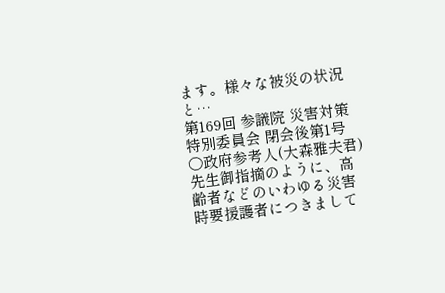ます。様々な被災の状況と…
第169回 参議院 災害対策特別委員会 閉会後第1号
○政府参考人(大森雅夫君) 先生御指摘のように、高齢者などのいわゆる災害時要援護者につきまして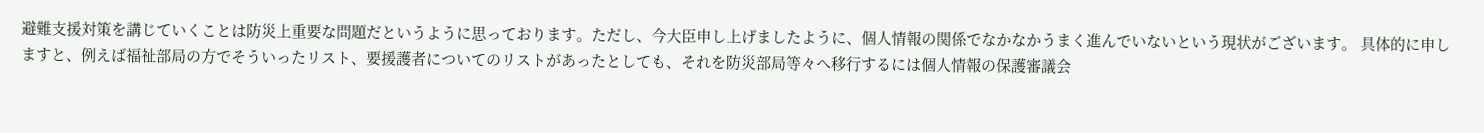避難支援対策を講じていくことは防災上重要な問題だというように思っております。ただし、今大臣申し上げましたように、個人情報の関係でなかなかうまく進んでいないという現状がございます。 具体的に申しますと、例えば福祉部局の方でそういったリスト、要援護者についてのリストがあったとしても、それを防災部局等々へ移行するには個人情報の保護審議会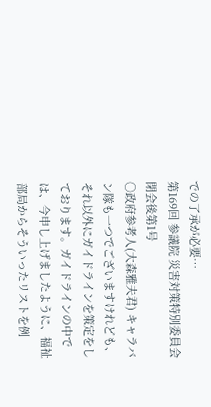での了承が必要…
第169回 参議院 災害対策特別委員会 閉会後第1号
○政府参考人(大森雅夫君) キャラバン隊も一つでございますけれども、それ以外にガイドラインを策定をしております。ガイドラインの中では、今申し上げましたように、福祉部局からそういったリストを例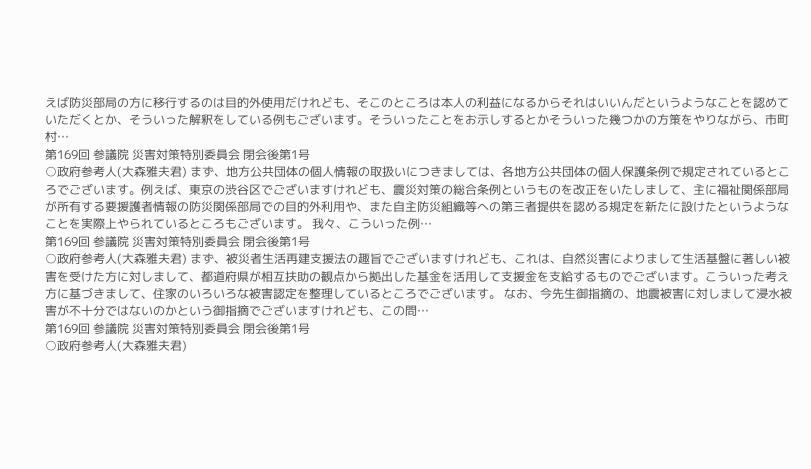えば防災部局の方に移行するのは目的外使用だけれども、そこのところは本人の利益になるからそれはいいんだというようなことを認めていただくとか、そういった解釈をしている例もございます。そういったことをお示しするとかそういった幾つかの方策をやりながら、市町村…
第169回 参議院 災害対策特別委員会 閉会後第1号
○政府参考人(大森雅夫君) まず、地方公共団体の個人情報の取扱いにつきましては、各地方公共団体の個人保護条例で規定されているところでございます。例えば、東京の渋谷区でございますけれども、震災対策の総合条例というものを改正をいたしまして、主に福祉関係部局が所有する要援護者情報の防災関係部局での目的外利用や、また自主防災組織等への第三者提供を認める規定を新たに設けたというようなことを実際上やられているところもございます。 我々、こういった例…
第169回 参議院 災害対策特別委員会 閉会後第1号
○政府参考人(大森雅夫君) まず、被災者生活再建支援法の趣旨でございますけれども、これは、自然災害によりまして生活基盤に著しい被害を受けた方に対しまして、都道府県が相互扶助の観点から拠出した基金を活用して支援金を支給するものでございます。こういった考え方に基づきまして、住家のいろいろな被害認定を整理しているところでございます。 なお、今先生御指摘の、地震被害に対しまして浸水被害が不十分ではないのかという御指摘でございますけれども、この問…
第169回 参議院 災害対策特別委員会 閉会後第1号
○政府参考人(大森雅夫君)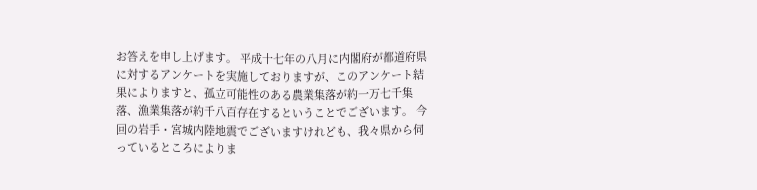お答えを申し上げます。 平成十七年の八月に内閣府が都道府県に対するアンケートを実施しておりますが、このアンケート結果によりますと、孤立可能性のある農業集落が約一万七千集落、漁業集落が約千八百存在するということでございます。 今回の岩手・宮城内陸地震でございますけれども、我々県から伺っているところによりま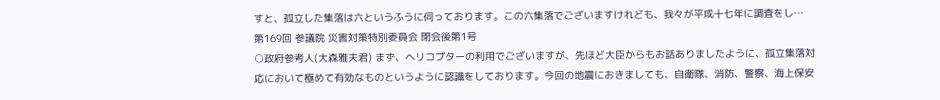すと、孤立した集落は六というふうに伺っております。この六集落でございますけれども、我々が平成十七年に調査をし…
第169回 参議院 災害対策特別委員会 閉会後第1号
○政府参考人(大森雅夫君) まず、ヘリコプターの利用でございますが、先ほど大臣からもお話ありましたように、孤立集落対応において極めて有効なものというように認識をしております。今回の地震におきましても、自衛隊、消防、警察、海上保安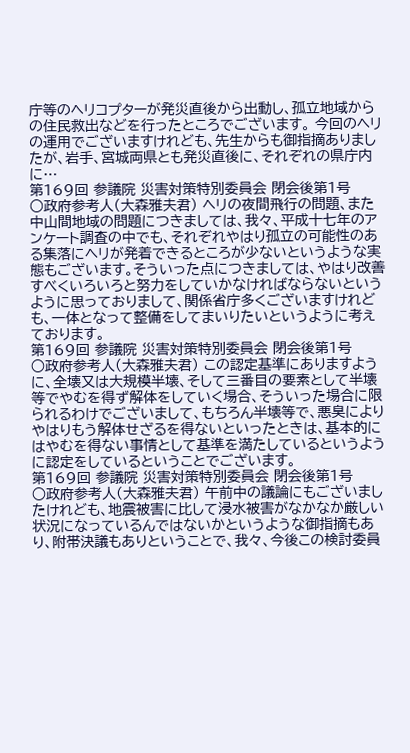庁等のヘリコプターが発災直後から出動し、孤立地域からの住民救出などを行ったところでございます。 今回のヘリの運用でございますけれども、先生からも御指摘ありましたが、岩手、宮城両県とも発災直後に、それぞれの県庁内に…
第169回 参議院 災害対策特別委員会 閉会後第1号
○政府参考人(大森雅夫君) ヘリの夜間飛行の問題、また中山間地域の問題につきましては、我々、平成十七年のアンケート調査の中でも、それぞれやはり孤立の可能性のある集落にヘリが発着できるところが少ないというような実態もございます。そういった点につきましては、やはり改善すべくいろいろと努力をしていかなければならないというように思っておりまして、関係省庁多くございますけれども、一体となって整備をしてまいりたいというように考えております。
第169回 参議院 災害対策特別委員会 閉会後第1号
○政府参考人(大森雅夫君) この認定基準にありますように、全壊又は大規模半壊、そして三番目の要素として半壊等でやむを得ず解体をしていく場合、そういった場合に限られるわけでございまして、もちろん半壊等で、悪臭によりやはりもう解体せざるを得ないといったときは、基本的にはやむを得ない事情として基準を満たしているというように認定をしているということでございます。
第169回 参議院 災害対策特別委員会 閉会後第1号
○政府参考人(大森雅夫君) 午前中の議論にもございましたけれども、地震被害に比して浸水被害がなかなか厳しい状況になっているんではないかというような御指摘もあり、附帯決議もありということで、我々、今後この検討委員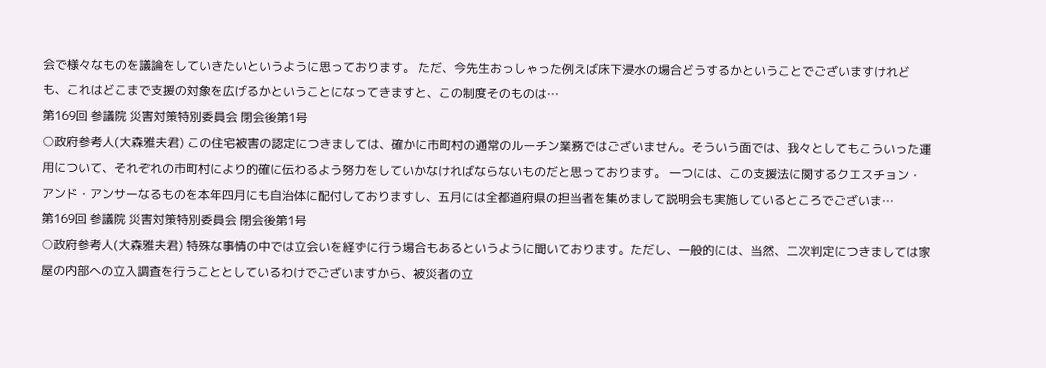会で様々なものを議論をしていきたいというように思っております。 ただ、今先生おっしゃった例えば床下浸水の場合どうするかということでございますけれども、これはどこまで支援の対象を広げるかということになってきますと、この制度そのものは…
第169回 参議院 災害対策特別委員会 閉会後第1号
○政府参考人(大森雅夫君) この住宅被害の認定につきましては、確かに市町村の通常のルーチン業務ではございません。そういう面では、我々としてもこういった運用について、それぞれの市町村により的確に伝わるよう努力をしていかなければならないものだと思っております。 一つには、この支援法に関するクエスチョン・アンド・アンサーなるものを本年四月にも自治体に配付しておりますし、五月には全都道府県の担当者を集めまして説明会も実施しているところでございま…
第169回 参議院 災害対策特別委員会 閉会後第1号
○政府参考人(大森雅夫君) 特殊な事情の中では立会いを経ずに行う場合もあるというように聞いております。ただし、一般的には、当然、二次判定につきましては家屋の内部への立入調査を行うこととしているわけでございますから、被災者の立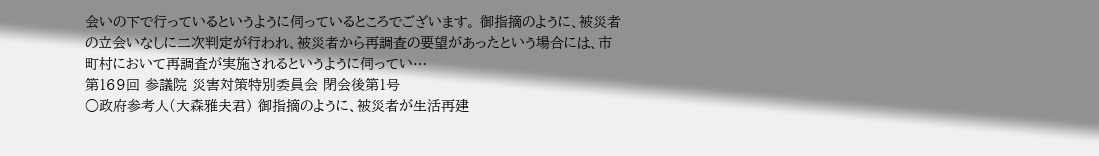会いの下で行っているというように伺っているところでございます。 御指摘のように、被災者の立会いなしに二次判定が行われ、被災者から再調査の要望があったという場合には、市町村において再調査が実施されるというように伺ってい…
第169回 参議院 災害対策特別委員会 閉会後第1号
○政府参考人(大森雅夫君) 御指摘のように、被災者が生活再建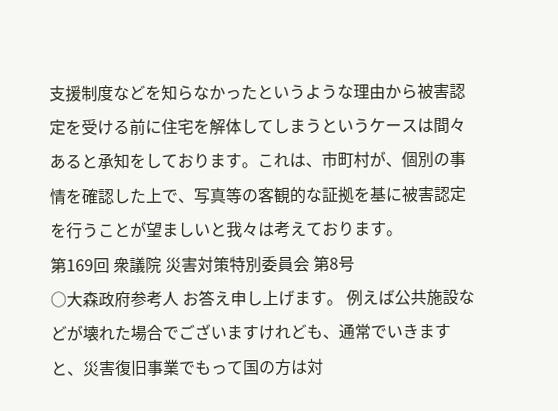支援制度などを知らなかったというような理由から被害認定を受ける前に住宅を解体してしまうというケースは間々あると承知をしております。これは、市町村が、個別の事情を確認した上で、写真等の客観的な証拠を基に被害認定を行うことが望ましいと我々は考えております。
第169回 衆議院 災害対策特別委員会 第8号
○大森政府参考人 お答え申し上げます。 例えば公共施設などが壊れた場合でございますけれども、通常でいきますと、災害復旧事業でもって国の方は対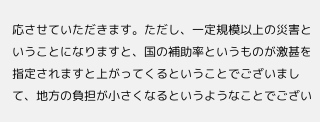応させていただきます。ただし、一定規模以上の災害ということになりますと、国の補助率というものが激甚を指定されますと上がってくるということでございまして、地方の負担が小さくなるというようなことでござい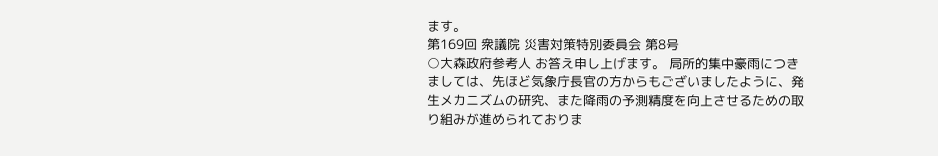ます。
第169回 衆議院 災害対策特別委員会 第8号
○大森政府参考人 お答え申し上げます。 局所的集中豪雨につきましては、先ほど気象庁長官の方からもございましたように、発生メカニズムの研究、また降雨の予測精度を向上させるための取り組みが進められておりま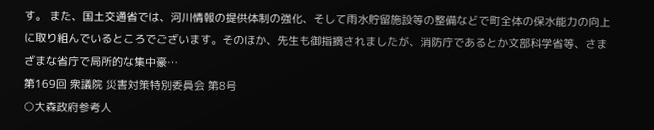す。 また、国土交通省では、河川情報の提供体制の強化、そして雨水貯留施設等の整備などで町全体の保水能力の向上に取り組んでいるところでございます。そのほか、先生も御指摘されましたが、消防庁であるとか文部科学省等、さまざまな省庁で局所的な集中豪…
第169回 衆議院 災害対策特別委員会 第8号
○大森政府参考人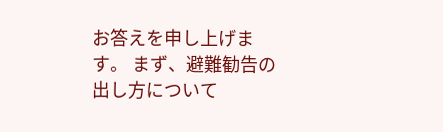お答えを申し上げます。 まず、避難勧告の出し方について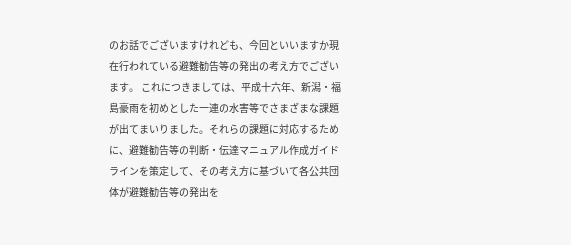のお話でございますけれども、今回といいますか現在行われている避難勧告等の発出の考え方でございます。 これにつきましては、平成十六年、新潟・福島豪雨を初めとした一連の水害等でさまざまな課題が出てまいりました。それらの課題に対応するために、避難勧告等の判断・伝達マニュアル作成ガイドラインを策定して、その考え方に基づいて各公共団体が避難勧告等の発出を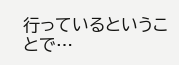行っているということで…